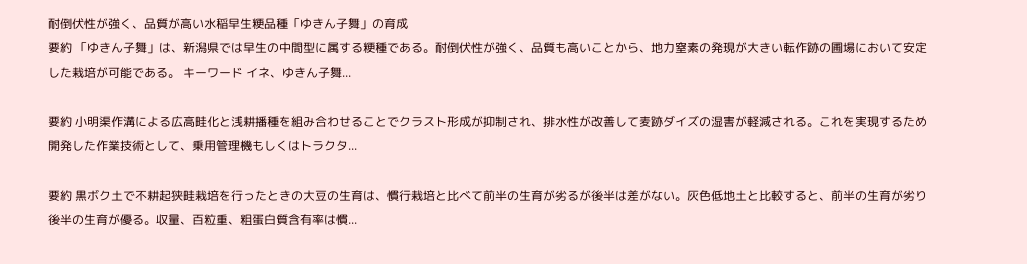耐倒伏性が強く、品質が高い水稲早生粳品種「ゆきん子舞」の育成
要約 「ゆきん子舞」は、新潟県では早生の中間型に属する粳種である。耐倒伏性が強く、品質も高いことから、地力窒素の発現が大きい転作跡の圃場において安定した栽培が可能である。 キーワード イネ、ゆきん子舞...

要約 小明渠作溝による広高畦化と浅耕播種を組み合わせることでクラスト形成が抑制され、排水性が改善して麦跡ダイズの湿害が軽減される。これを実現するため開発した作業技術として、乗用管理機もしくはトラクタ...

要約 黒ボク土で不耕起狭畦栽培を行ったときの大豆の生育は、慣行栽培と比べて前半の生育が劣るが後半は差がない。灰色低地土と比較すると、前半の生育が劣り後半の生育が優る。収量、百粒重、粗蛋白質含有率は慣...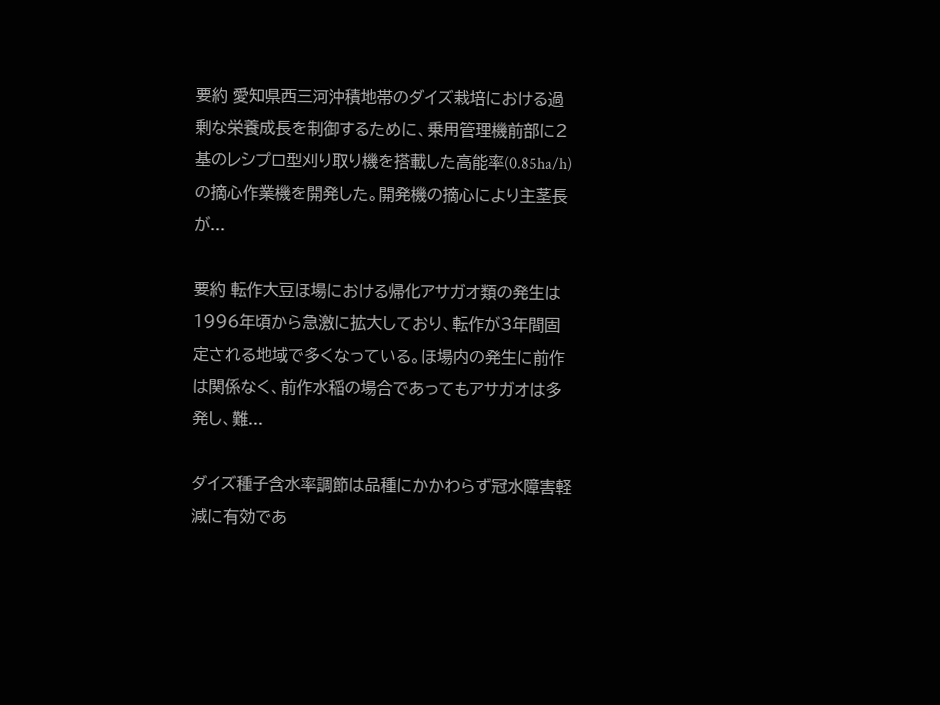要約 愛知県西三河沖積地帯のダイズ栽培における過剰な栄養成長を制御するために、乗用管理機前部に2基のレシプロ型刈り取り機を搭載した高能率(0.85ha/h)の摘心作業機を開発した。開発機の摘心により主茎長が...

要約 転作大豆ほ場における帰化アサガオ類の発生は1996年頃から急激に拡大しており、転作が3年間固定される地域で多くなっている。ほ場内の発生に前作は関係なく、前作水稲の場合であってもアサガオは多発し、難...

ダイズ種子含水率調節は品種にかかわらず冠水障害軽減に有効であ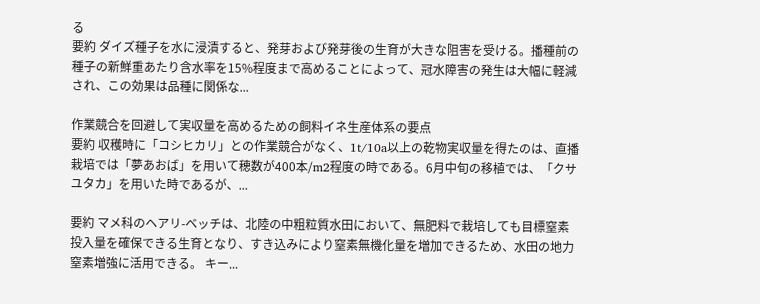る
要約 ダイズ種子を水に浸漬すると、発芽および発芽後の生育が大きな阻害を受ける。播種前の種子の新鮮重あたり含水率を15%程度まで高めることによって、冠水障害の発生は大幅に軽減され、この効果は品種に関係な...

作業競合を回避して実収量を高めるための飼料イネ生産体系の要点
要約 収穫時に「コシヒカリ」との作業競合がなく、1t/10a以上の乾物実収量を得たのは、直播栽培では「夢あおば」を用いて穂数が400本/m2程度の時である。6月中旬の移植では、「クサユタカ」を用いた時であるが、...

要約 マメ科のヘアリ-ベッチは、北陸の中粗粒質水田において、無肥料で栽培しても目標窒素投入量を確保できる生育となり、すき込みにより窒素無機化量を増加できるため、水田の地力窒素増強に活用できる。 キー...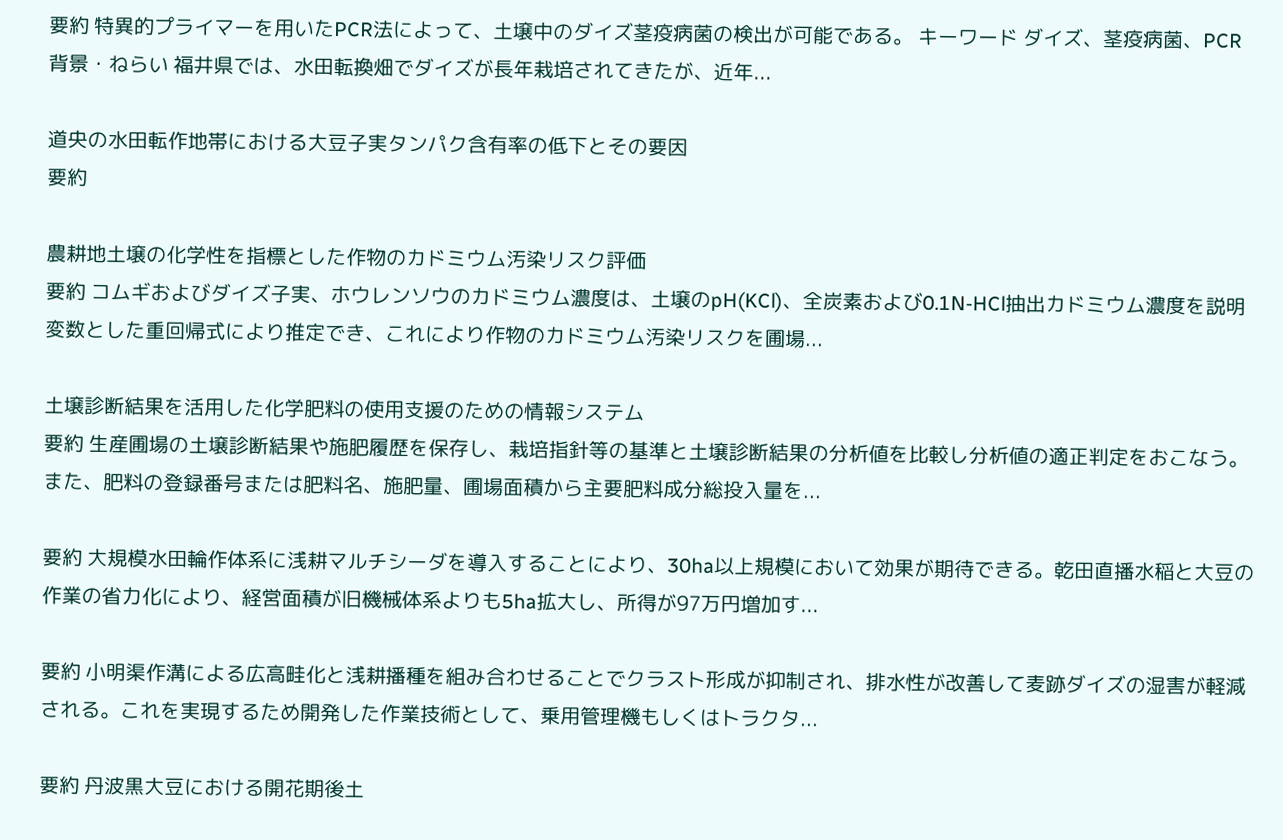要約 特異的プライマーを用いたPCR法によって、土壌中のダイズ茎疫病菌の検出が可能である。 キーワード ダイズ、茎疫病菌、PCR
背景・ねらい 福井県では、水田転換畑でダイズが長年栽培されてきたが、近年...

道央の水田転作地帯における大豆子実タンパク含有率の低下とその要因
要約

農耕地土壌の化学性を指標とした作物のカドミウム汚染リスク評価
要約 コムギおよびダイズ子実、ホウレンソウのカドミウム濃度は、土壌のpH(KCl)、全炭素および0.1N-HCl抽出カドミウム濃度を説明変数とした重回帰式により推定でき、これにより作物のカドミウム汚染リスクを圃場...

土壌診断結果を活用した化学肥料の使用支援のための情報システム
要約 生産圃場の土壌診断結果や施肥履歴を保存し、栽培指針等の基準と土壌診断結果の分析値を比較し分析値の適正判定をおこなう。また、肥料の登録番号または肥料名、施肥量、圃場面積から主要肥料成分総投入量を...

要約 大規模水田輪作体系に浅耕マルチシーダを導入することにより、30ha以上規模において効果が期待できる。乾田直播水稲と大豆の作業の省力化により、経営面積が旧機械体系よりも5ha拡大し、所得が97万円増加す...

要約 小明渠作溝による広高畦化と浅耕播種を組み合わせることでクラスト形成が抑制され、排水性が改善して麦跡ダイズの湿害が軽減される。これを実現するため開発した作業技術として、乗用管理機もしくはトラクタ...

要約 丹波黒大豆における開花期後土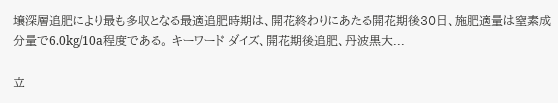壌深層追肥により最も多収となる最適追肥時期は、開花終わりにあたる開花期後30日、施肥適量は窒素成分量で6.0kg/10a程度である。 キーワード ダイズ、開花期後追肥、丹波黒大...

立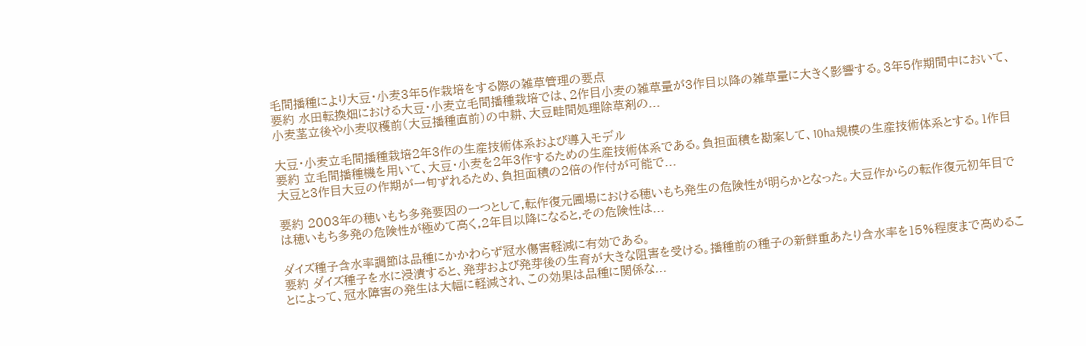毛間播種により大豆・小麦3年5作栽培をする際の雑草管理の要点
要約 水田転換畑における大豆・小麦立毛間播種栽培では、2作目小麦の雑草量が3作目以降の雑草量に大きく影響する。3年5作期間中において、小麦茎立後や小麦収穫前(大豆播種直前)の中耕、大豆畦間処理除草剤の...

大豆・小麦立毛間播種栽培2年3作の生産技術体系および導入モデル
要約 立毛間播種機を用いて、大豆・小麦を2年3作するための生産技術体系である。負担面積を勘案して、10ha規模の生産技術体系とする。1作目大豆と3作目大豆の作期が一旬ずれるため、負担面積の2倍の作付が可能で...

要約 2003年の穂いもち多発要因の一つとして,転作復元圃場における穂いもち発生の危険性が明らかとなった。大豆作からの転作復元初年目では穂いもち多発の危険性が極めて高く,2年目以降になると,その危険性は...

ダイズ種子含水率調節は品種にかかわらず冠水傷害軽減に有効である。
要約 ダイズ種子を水に浸漬すると、発芽および発芽後の生育が大きな阻害を受ける。播種前の種子の新鮮重あたり含水率を15%程度まで高めることによって、冠水障害の発生は大幅に軽減され、この効果は品種に関係な...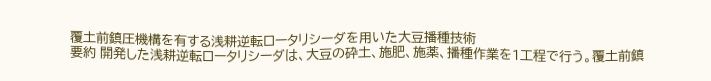覆土前鎮圧機構を有する浅耕逆転ロータリシーダを用いた大豆播種技術
要約 開発した浅耕逆転ロータリシーダは、大豆の砕土、施肥、施薬、播種作業を1工程で行う。覆土前鎮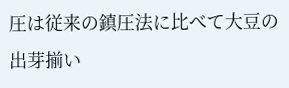圧は従来の鎮圧法に比べて大豆の出芽揃い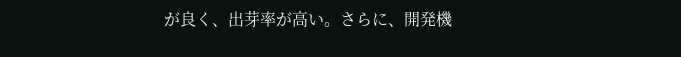が良く、出芽率が高い。さらに、開発機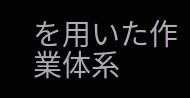を用いた作業体系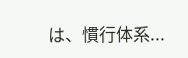は、慣行体系...